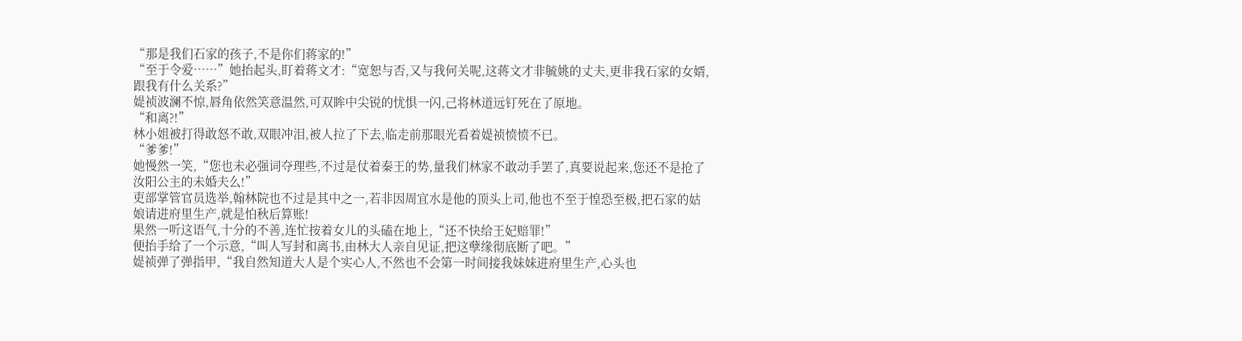“那是我们石家的孩子,不是你们蒋家的!”
“至于令爱……”她抬起头,盯着蒋文才:“宽恕与否,又与我何关呢,这蒋文才非毓姚的丈夫,更非我石家的女婿,跟我有什么关系?”
媞祯波澜不惊,唇角依然笑意温然,可双眸中尖锐的忧惧一闪,己将林道远钉死在了原地。
“和离?!”
林小姐被打得敢怒不敢,双眼冲泪,被人拉了下去,临走前那眼光看着媞祯愤愤不已。
“爹爹!”
她慢然一笑,“您也未必强词夺理些,不过是仗着秦王的势,量我们林家不敢动手罢了,真要说起来,您还不是抢了汝阳公主的未婚夫么!”
吏部掌管官员选举,翰林院也不过是其中之一,若非因周宜水是他的顶头上司,他也不至于惶恐至极,把石家的姑娘请进府里生产,就是怕秋后算账!
果然一听这语气,十分的不善,连忙按着女儿的头磕在地上,“还不快给王妃赔罪!”
便抬手给了一个示意,“叫人写封和离书,由林大人亲自见证,把这孽缘彻底断了吧。”
媞祯弹了弹指甲,“我自然知道大人是个实心人,不然也不会第一时间接我妹妹进府里生产,心头也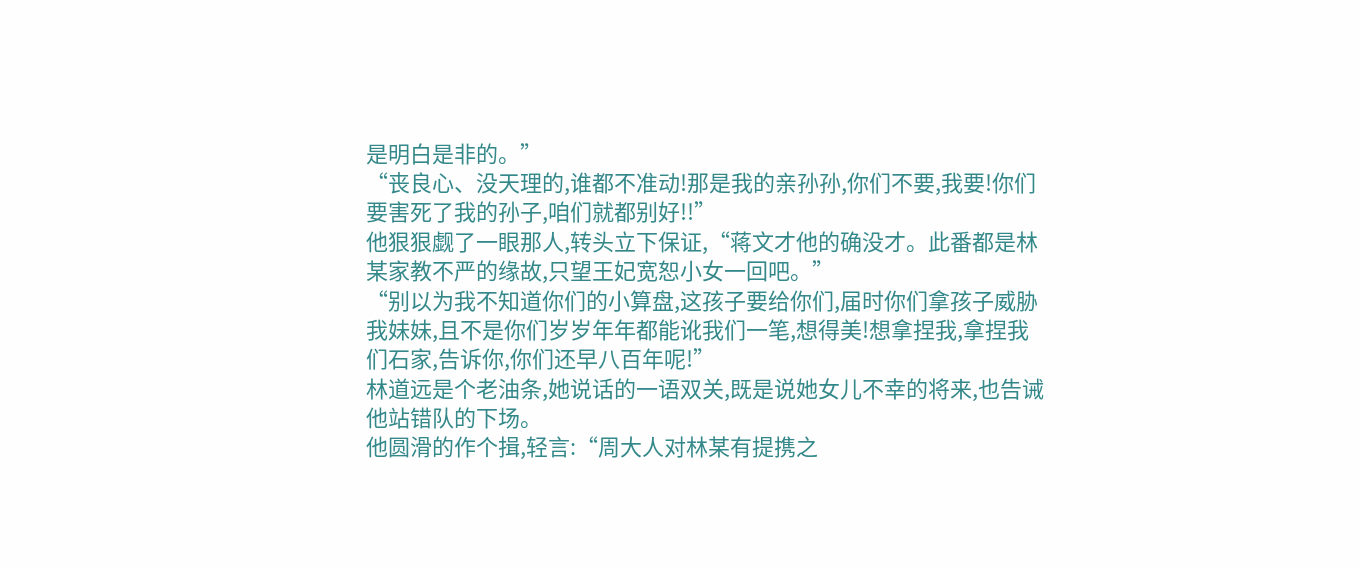是明白是非的。”
“丧良心、没天理的,谁都不准动!那是我的亲孙孙,你们不要,我要!你们要害死了我的孙子,咱们就都别好!!”
他狠狠觑了一眼那人,转头立下保证,“蒋文才他的确没才。此番都是林某家教不严的缘故,只望王妃宽恕小女一回吧。”
“别以为我不知道你们的小算盘,这孩子要给你们,届时你们拿孩子威胁我妹妹,且不是你们岁岁年年都能讹我们一笔,想得美!想拿捏我,拿捏我们石家,告诉你,你们还早八百年呢!”
林道远是个老油条,她说话的一语双关,既是说她女儿不幸的将来,也告诫他站错队的下场。
他圆滑的作个揖,轻言:“周大人对林某有提携之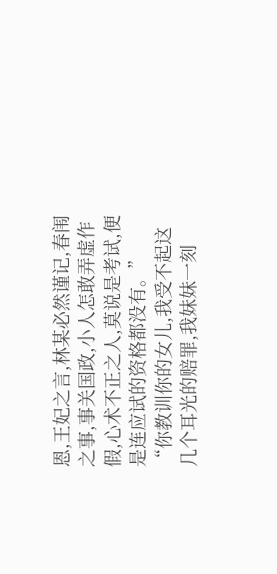恩,王妃之言,林某必然谨记,春闱之事,事关国政,小人怎敢弄虚作假,心术不正之人,莫说是考试,便是连应试的资格都没有。”
“你教训你的女儿,我受不起这几个耳光的赔罪,我妹妹一刻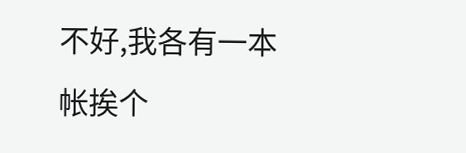不好,我各有一本帐挨个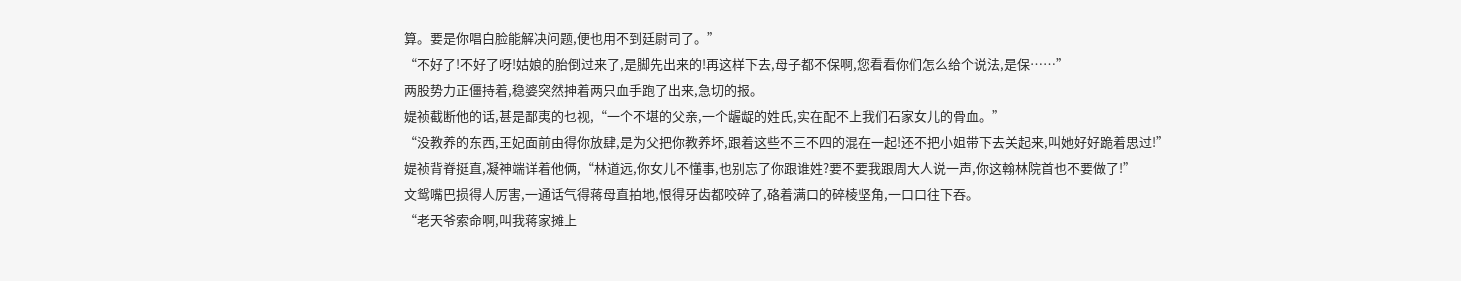算。要是你唱白脸能解决问题,便也用不到廷尉司了。”
“不好了!不好了呀!姑娘的胎倒过来了,是脚先出来的!再这样下去,母子都不保啊,您看看你们怎么给个说法,是保……”
两股势力正僵持着,稳婆突然抻着两只血手跑了出来,急切的报。
媞祯截断他的话,甚是鄙夷的乜视,“一个不堪的父亲,一个龌龊的姓氏,实在配不上我们石家女儿的骨血。”
“没教养的东西,王妃面前由得你放肆,是为父把你教养坏,跟着这些不三不四的混在一起!还不把小姐带下去关起来,叫她好好跪着思过!”
媞祯背脊挺直,凝神端详着他俩,“林道远,你女儿不懂事,也别忘了你跟谁姓?要不要我跟周大人说一声,你这翰林院首也不要做了!”
文鸳嘴巴损得人厉害,一通话气得蒋母直拍地,恨得牙齿都咬碎了,硌着满口的碎棱坚角,一口口往下吞。
“老天爷索命啊,叫我蒋家摊上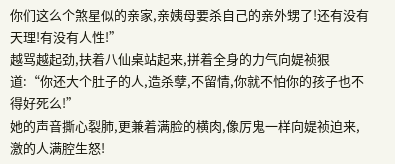你们这么个煞星似的亲家,亲姨母要杀自己的亲外甥了!还有没有天理!有没有人性!”
越骂越起劲,扶着八仙桌站起来,拼着全身的力气向媞祯狠道:“你还大个肚子的人,造杀孽,不留情,你就不怕你的孩子也不得好死么!”
她的声音撕心裂肺,更兼着满脸的横肉,像厉鬼一样向媞祯迫来,激的人满腔生怒!